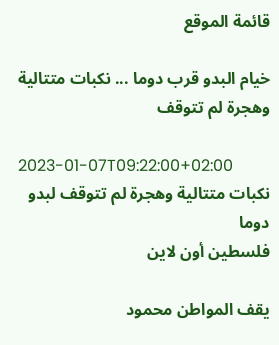قائمة الموقع

خيام البدو قرب دوما ... نكبات متتالية وهجرة لم تتوقف

2023-01-07T09:22:00+02:00
نكبات متتالية وهجرة لم تتوقف لبدو دوما
فلسطين أون لاين

يقف المواطن محمود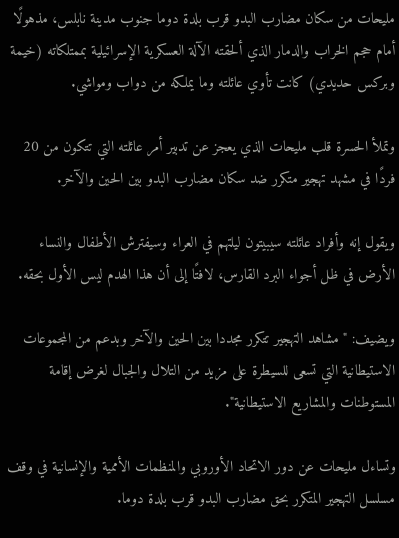مليحات من سكان مضارب البدو قرب بلدة دوما جنوب مدينة نابلس، مذهولًا أمام حجم الخراب والدمار الذي ألحقته الآلة العسكرية الإسرائيلية بممتلكاته (خيمة وبركس حديدي) كانت تأوي عائلته وما يملكه من دواب ومواشي.

وتملأ الحسرة قلب مليحات الذي يعجز عن تدبير أمر عائلته التي تتكون من 20 فردًا في مشهد تهجير متكرر ضد سكان مضارب البدو بين الحين والآخر.

ويقول إنه وأفراد عائلته سيبيتون ليلتهم في العراء وسيفترش الأطفال والنساء الأرض في ظل أجواء البرد القارس، لافتًا إلى أن هذا الهدم ليس الأول بحقه.

ويضيف: "مشاهد التهجير تتكرر مجددا بين الحين والآخر وبدعم من المجموعات الاستيطانية التي تسعى للسيطرة على مزيد من التلال والجبال لغرض إقامة المستوطنات والمشاريع الاستيطانية".

وتساءل مليحات عن دور الاتحاد الأوروبي والمنظمات الأممية والإنسانية في وقف مسلسل التهجير المتكرر بحق مضارب البدو قرب بلدة دوما.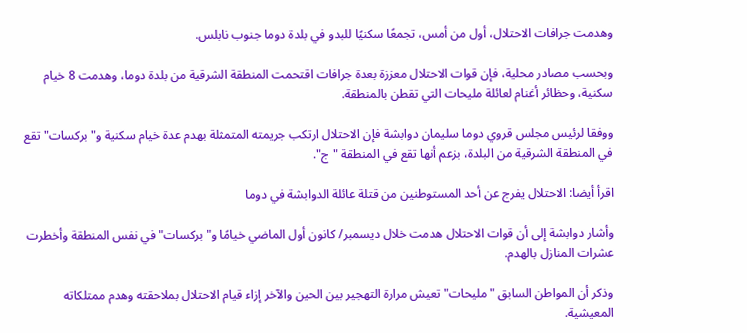وهدمت جرافات الاحتلال، أول من أمس، تجمعًا سكنيًا للبدو في بلدة دوما جنوب نابلس.

وبحسب مصادر محلية، فإن قوات الاحتلال معززة بعدة جرافات اقتحمت المنطقة الشرقية من بلدة دوما، وهدمت 8 خيام سكنية، وحظائر أغنام لعائلة مليحات التي تقطن بالمنطقة.

ووفقا لرئيس مجلس قروي دوما سليمان دوابشة فإن الاحتلال ارتكب جريمته المتمثلة بهدم عدة خيام سكنية و"بركسات" تقع في المنطقة الشرقية من البلدة، بزعم أنها تقع في المنطقة "ج".

اقرأ أيضا: الاحتلال يفرج عن أحد المستوطنين من قتلة عائلة الدوابشة في دوما

وأشار دوابشة إلى أن قوات الاحتلال هدمت خلال ديسمبر/ كانون أول الماضي خيامًا و"بركسات" في نفس المنطقة وأخطرت عشرات المنازل بالهدم.

وذكر أن المواطن السابق "مليحات" تعيش مرارة التهجير بين الحين والآخر إزاء قيام الاحتلال بملاحقته وهدم ممتلكاته المعيشية.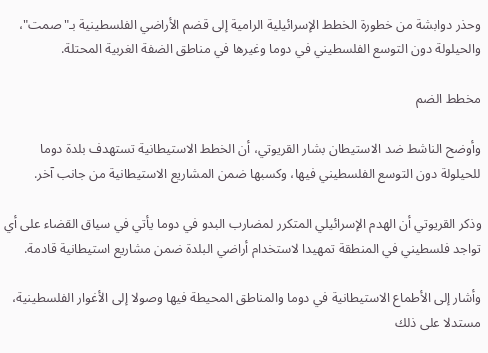وحذر دوابشة من خطورة الخطط الإسرائيلية الرامية إلى قضم الأراضي الفلسطينية بـ"صمت"، والحيلولة دون التوسع الفلسطيني في دوما وغيرها في مناطق الضفة الغربية المحتلة.

مخطط الضم

وأوضح الناشط ضد الاستيطان بشار القريوتي، أن الخطط الاستيطانية تستهدف بلدة دوما للحيلولة دون التوسع الفلسطيني فيها، وكسبها ضمن المشاريع الاستيطانية من جانب آخر.

وذكر القريوتي أن الهدم الإسرائيلي المتكرر لمضارب البدو في دوما يأتي في سياق القضاء على أي تواجد فلسطيني في المنطقة تمهيدا لاستخدام أراضي البلدة ضمن مشاريع استيطانية قادمة.

وأشار إلى الأطماع الاستيطانية في دوما والمناطق المحيطة فيها وصولا إلى الأغوار الفلسطينية، مستدلا على ذلك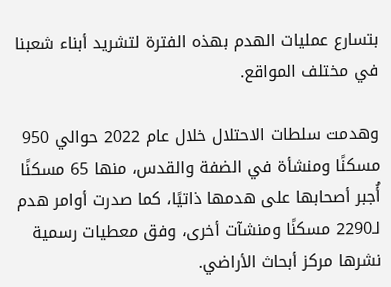بتسارع عمليات الهدم بهذه الفترة لتشريد أبناء شعبنا في مختلف المواقع.

وهدمت سلطات الاحتلال خلال عام 2022 حوالي 950 مسكنًا ومنشأة في الضفة والقدس، منها 65 مسكنًا أُجبر أصحابها على هدمها ذاتيًا، كما صدرت أوامر هدم لـ2290 مسكنًا ومنشآت أخرى، وفق معطيات رسمية نشرها مركز أبحاث الأراضي.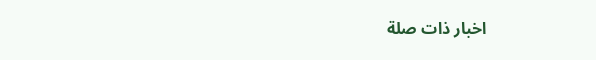اخبار ذات صلة